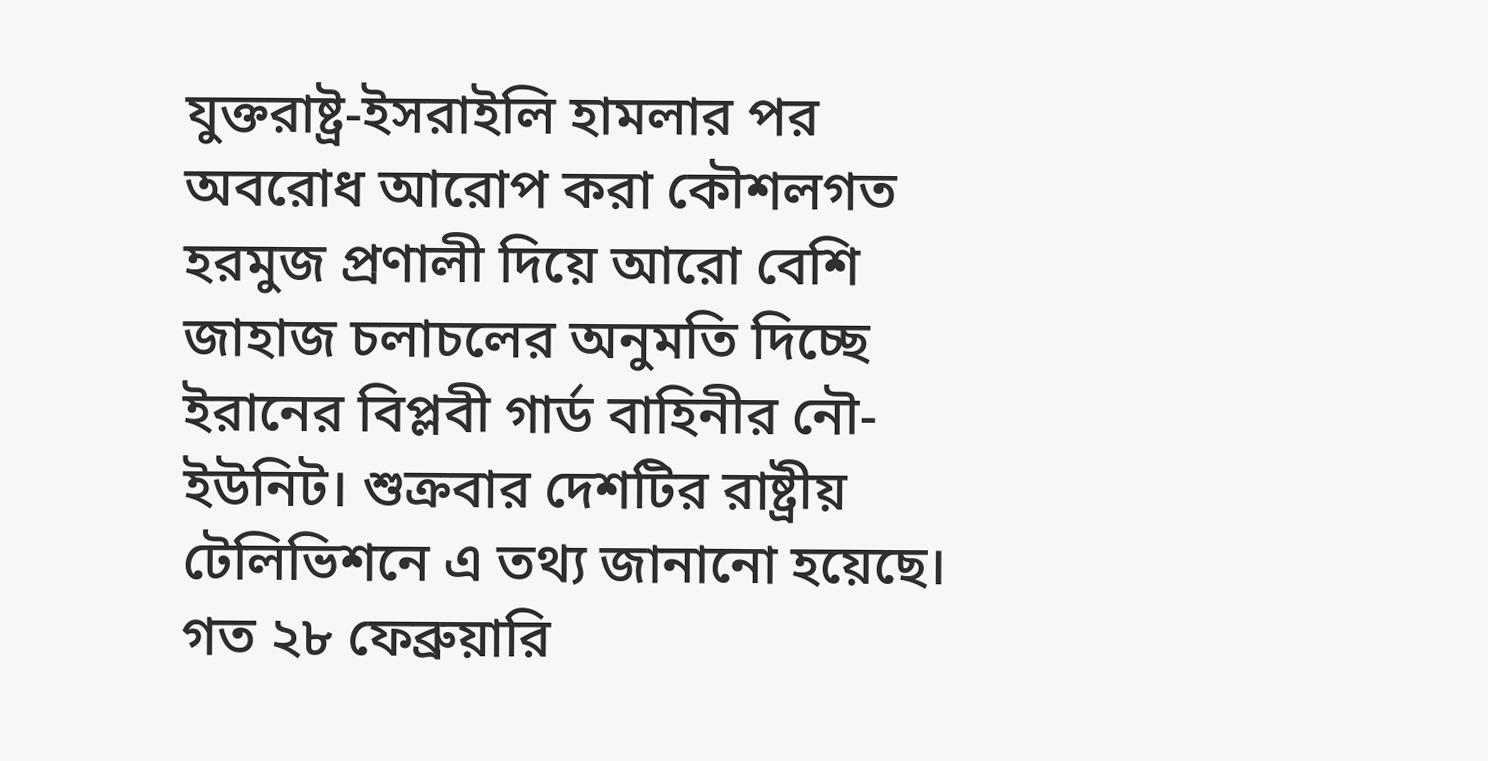যুক্তরাষ্ট্র-ইসরাইলি হামলার পর অবরোধ আরোপ করা কৌশলগত হরমুজ প্রণালী দিয়ে আরো বেশি জাহাজ চলাচলের অনুমতি দিচ্ছে ইরানের বিপ্লবী গার্ড বাহিনীর নৌ-ইউনিট। শুক্রবার দেশটির রাষ্ট্রীয় টেলিভিশনে এ তথ্য জানানো হয়েছে।
গত ২৮ ফেব্রুয়ারি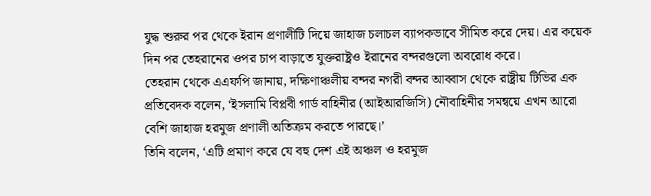যুদ্ধ শুরুর পর থেকে ইরান প্রণালীটি দিয়ে জাহাজ চলাচল ব্যাপকভাবে সীমিত করে দেয়। এর কয়েক দিন পর তেহরানের ওপর চাপ বাড়াতে যুক্তরাষ্ট্রও ইরানের বন্দরগুলো অবরোধ করে।
তেহরান থেকে এএফপি জানায়, দক্ষিণাঞ্চলীয় বন্দর নগরী বন্দর আব্বাস থেকে রাষ্ট্রীয় টিভির এক প্রতিবেদক বলেন, ‘ইসলামি বিপ্লবী গার্ড বাহিনীর (আইআরজিসি) নৌবাহিনীর সমন্বয়ে এখন আরো বেশি জাহাজ হরমুজ প্রণালী অতিক্রম করতে পারছে।’
তিনি বলেন, ‘এটি প্রমাণ করে যে বহু দেশ এই অঞ্চল ও হরমুজ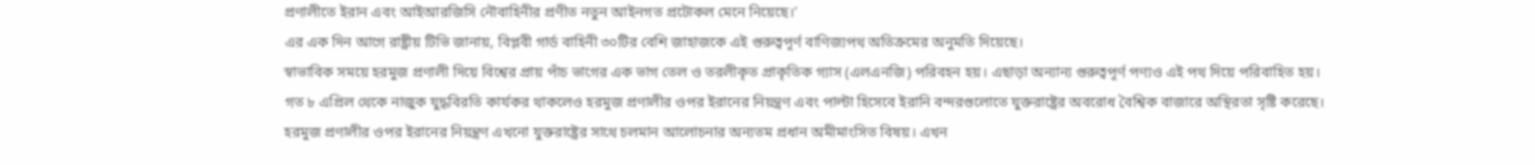প্রণালীতে ইরান এবং আইআরজিসি নৌবাহিনীর প্রণীত নতুন আইনগত প্রটোকল মেনে নিয়েছে।’
এর এক দিন আগে রাষ্ট্রীয় টিভি জানায়, বিপ্লবী গার্ড বাহিনী ৩০টির বেশি জাহাজকে এই গুরুত্বপূর্ণ বাণিজ্যপথ অতিক্রমের অনুমতি দিয়েছে।
স্বাভাবিক সময়ে হরমুজ প্রণালী দিয়ে বিশ্বের প্রায় পাঁচ ভাগের এক ভাগ তেল ও তরলীকৃত প্রাকৃতিক গ্যাস (এলএনজি) পরিবহন হয়। এছাড়া অন্যান্য গুরুত্বপূর্ণ পণ্যও এই পথ দিয়ে পরিবাহিত হয়।
গত ৮ এপ্রিল থেকে নাজুক যুদ্ধবিরতি কার্যকর থাকলেও হরমুজ প্রণালীর ওপর ইরানের নিয়ন্ত্রণ এবং পাল্টা হিসেবে ইরানি বন্দরগুলোতে যুক্তরাষ্ট্রের অবরোধ বৈশ্বিক বাজারে অস্থিরতা সৃষ্টি করেছে।
হরমুজ প্রণালীর ওপর ইরানের নিয়ন্ত্রণ এখনো যুক্তরাষ্ট্রের সাথে চলমান আলোচনার অন্যতম প্রধান অমীমাংসিত বিষয়। এখন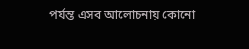পর্যন্ত এসব আলোচনায় কোনো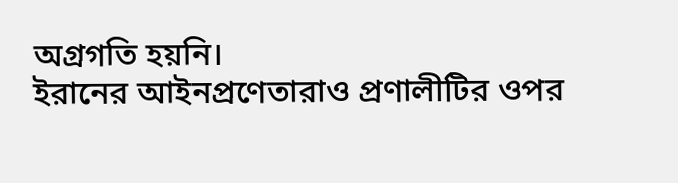অগ্রগতি হয়নি।
ইরানের আইনপ্রণেতারাও প্রণালীটির ওপর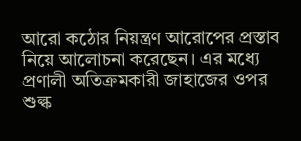আরো কঠোর নিয়ন্ত্রণ আরোপের প্রস্তাব নিয়ে আলোচনা করেছেন। এর মধ্যে প্রণালী অতিক্রমকারী জাহাজের ওপর শুল্ক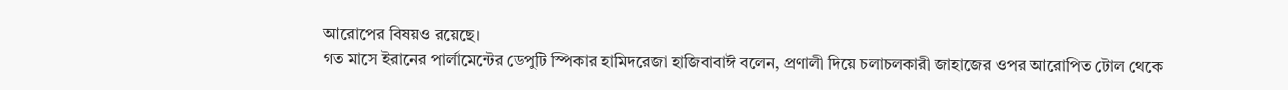আরোপের বিষয়ও রয়েছে।
গত মাসে ইরানের পার্লামেন্টের ডেপুটি স্পিকার হামিদরেজা হাজিবাবাঈ বলেন, প্রণালী দিয়ে চলাচলকারী জাহাজের ওপর আরোপিত টোল থেকে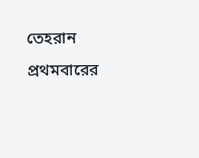তেহরান প্রথমবারের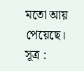মতো আয় পেয়েছে।
সূত্র :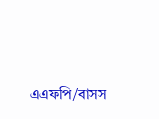এএফপি/বাসস